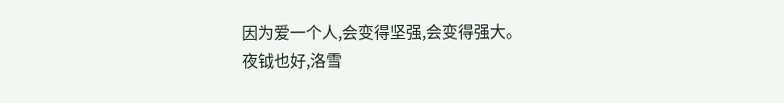因为爱一个人,会变得坚强,会变得强大。
夜钺也好,洛雪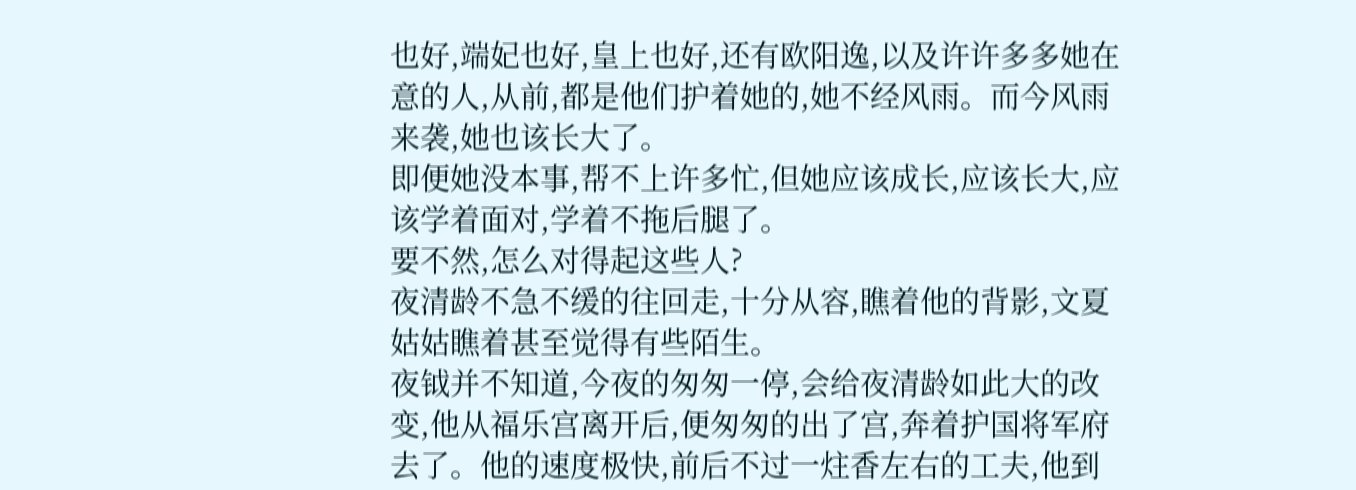也好,端妃也好,皇上也好,还有欧阳逸,以及许许多多她在意的人,从前,都是他们护着她的,她不经风雨。而今风雨来袭,她也该长大了。
即便她没本事,帮不上许多忙,但她应该成长,应该长大,应该学着面对,学着不拖后腿了。
要不然,怎么对得起这些人?
夜清龄不急不缓的往回走,十分从容,瞧着他的背影,文夏姑姑瞧着甚至觉得有些陌生。
夜钺并不知道,今夜的匆匆一停,会给夜清龄如此大的改变,他从福乐宫离开后,便匆匆的出了宫,奔着护国将军府去了。他的速度极快,前后不过一炷香左右的工夫,他到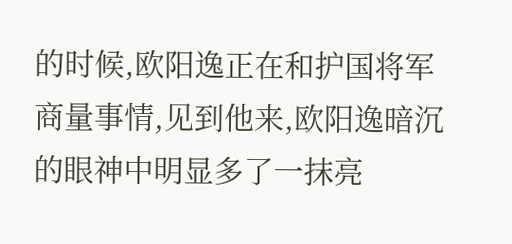的时候,欧阳逸正在和护国将军商量事情,见到他来,欧阳逸暗沉的眼神中明显多了一抹亮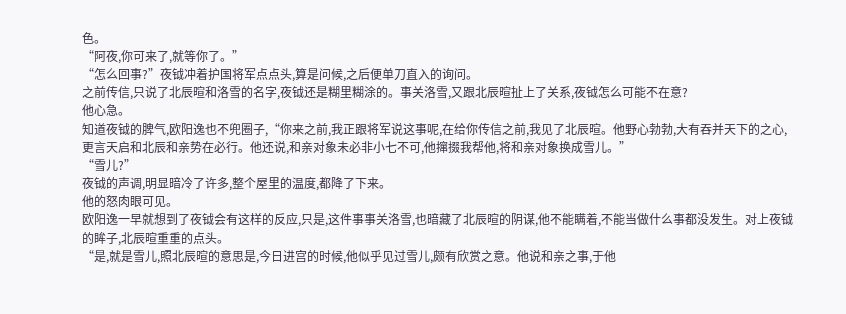色。
“阿夜,你可来了,就等你了。”
“怎么回事?”夜钺冲着护国将军点点头,算是问候,之后便单刀直入的询问。
之前传信,只说了北辰暄和洛雪的名字,夜钺还是糊里糊涂的。事关洛雪,又跟北辰暄扯上了关系,夜钺怎么可能不在意?
他心急。
知道夜钺的脾气,欧阳逸也不兜圈子,“你来之前,我正跟将军说这事呢,在给你传信之前,我见了北辰暄。他野心勃勃,大有吞并天下的之心,更言天启和北辰和亲势在必行。他还说,和亲对象未必非小七不可,他撺掇我帮他,将和亲对象换成雪儿。”
“雪儿?”
夜钺的声调,明显暗冷了许多,整个屋里的温度,都降了下来。
他的怒肉眼可见。
欧阳逸一早就想到了夜钺会有这样的反应,只是,这件事事关洛雪,也暗藏了北辰暄的阴谋,他不能瞒着,不能当做什么事都没发生。对上夜钺的眸子,北辰暄重重的点头。
“是,就是雪儿,照北辰暄的意思是,今日进宫的时候,他似乎见过雪儿,颇有欣赏之意。他说和亲之事,于他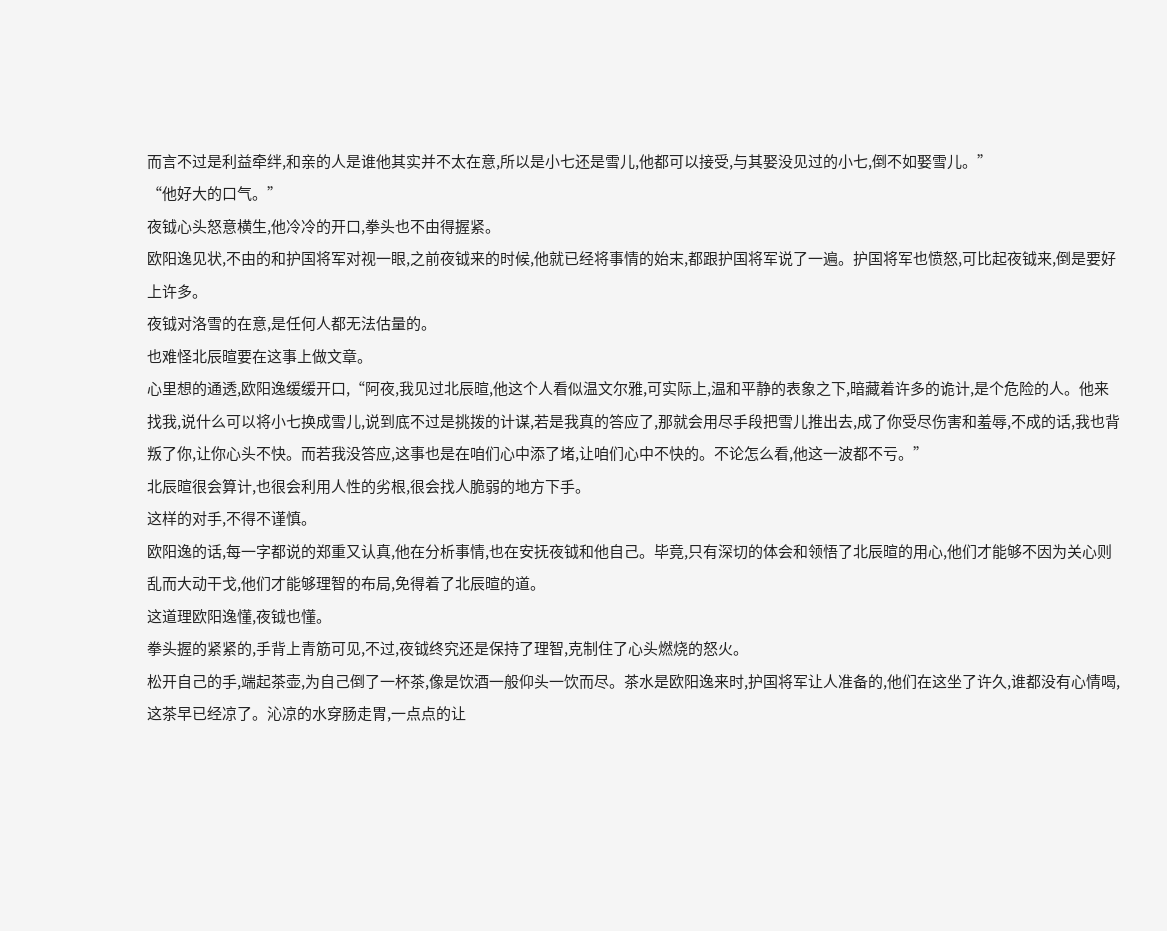而言不过是利益牵绊,和亲的人是谁他其实并不太在意,所以是小七还是雪儿,他都可以接受,与其娶没见过的小七,倒不如娶雪儿。”
“他好大的口气。”
夜钺心头怒意横生,他冷冷的开口,拳头也不由得握紧。
欧阳逸见状,不由的和护国将军对视一眼,之前夜钺来的时候,他就已经将事情的始末,都跟护国将军说了一遍。护国将军也愤怒,可比起夜钺来,倒是要好上许多。
夜钺对洛雪的在意,是任何人都无法估量的。
也难怪北辰暄要在这事上做文章。
心里想的通透,欧阳逸缓缓开口,“阿夜,我见过北辰暄,他这个人看似温文尔雅,可实际上,温和平静的表象之下,暗藏着许多的诡计,是个危险的人。他来找我,说什么可以将小七换成雪儿,说到底不过是挑拨的计谋,若是我真的答应了,那就会用尽手段把雪儿推出去,成了你受尽伤害和羞辱,不成的话,我也背叛了你,让你心头不快。而若我没答应,这事也是在咱们心中添了堵,让咱们心中不快的。不论怎么看,他这一波都不亏。”
北辰暄很会算计,也很会利用人性的劣根,很会找人脆弱的地方下手。
这样的对手,不得不谨慎。
欧阳逸的话,每一字都说的郑重又认真,他在分析事情,也在安抚夜钺和他自己。毕竟,只有深切的体会和领悟了北辰暄的用心,他们才能够不因为关心则乱而大动干戈,他们才能够理智的布局,免得着了北辰暄的道。
这道理欧阳逸懂,夜钺也懂。
拳头握的紧紧的,手背上青筋可见,不过,夜钺终究还是保持了理智,克制住了心头燃烧的怒火。
松开自己的手,端起茶壶,为自己倒了一杯茶,像是饮酒一般仰头一饮而尽。茶水是欧阳逸来时,护国将军让人准备的,他们在这坐了许久,谁都没有心情喝,这茶早已经凉了。沁凉的水穿肠走胃,一点点的让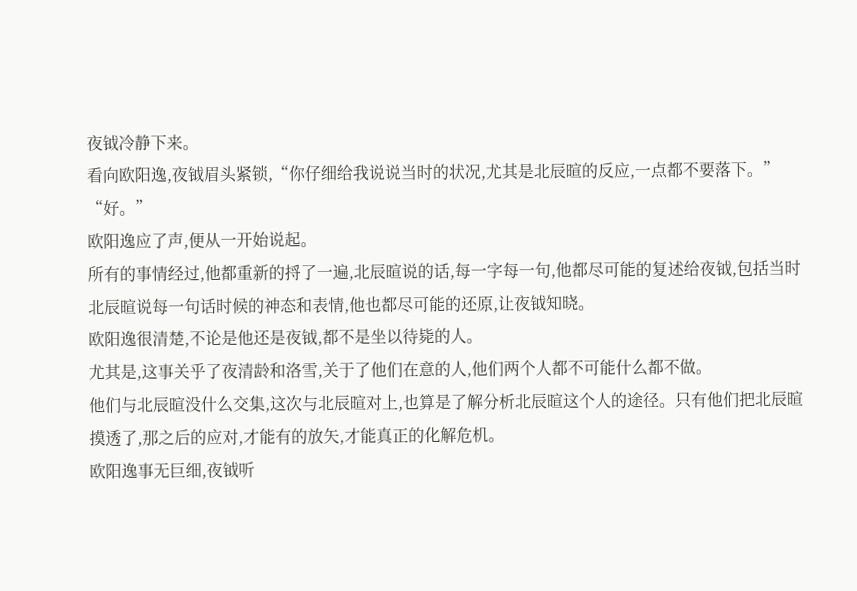夜钺冷静下来。
看向欧阳逸,夜钺眉头紧锁,“你仔细给我说说当时的状况,尤其是北辰暄的反应,一点都不要落下。”
“好。”
欧阳逸应了声,便从一开始说起。
所有的事情经过,他都重新的捋了一遍,北辰暄说的话,每一字每一句,他都尽可能的复述给夜钺,包括当时北辰暄说每一句话时候的神态和表情,他也都尽可能的还原,让夜钺知晓。
欧阳逸很清楚,不论是他还是夜钺,都不是坐以待毙的人。
尤其是,这事关乎了夜清龄和洛雪,关于了他们在意的人,他们两个人都不可能什么都不做。
他们与北辰暄没什么交集,这次与北辰暄对上,也算是了解分析北辰暄这个人的途径。只有他们把北辰暄摸透了,那之后的应对,才能有的放矢,才能真正的化解危机。
欧阳逸事无巨细,夜钺听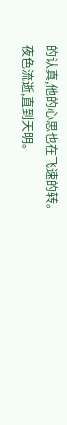的认真,他的心思也在飞速的转。
夜色流逝,直到天明。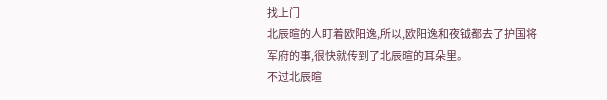找上门
北辰暄的人盯着欧阳逸,所以,欧阳逸和夜钺都去了护国将军府的事,很快就传到了北辰暄的耳朵里。
不过北辰暄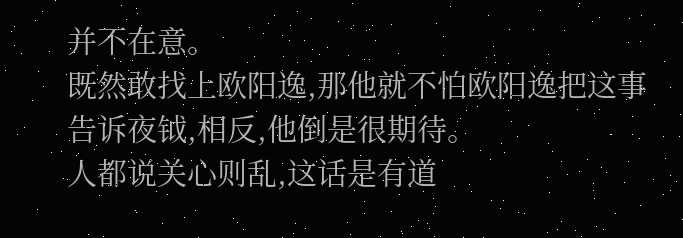并不在意。
既然敢找上欧阳逸,那他就不怕欧阳逸把这事告诉夜钺,相反,他倒是很期待。
人都说关心则乱,这话是有道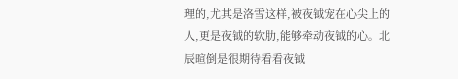理的,尤其是洛雪这样,被夜钺宠在心尖上的人,更是夜钺的软肋,能够牵动夜钺的心。北辰暄倒是很期待看看夜钺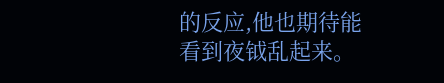的反应,他也期待能看到夜钺乱起来。